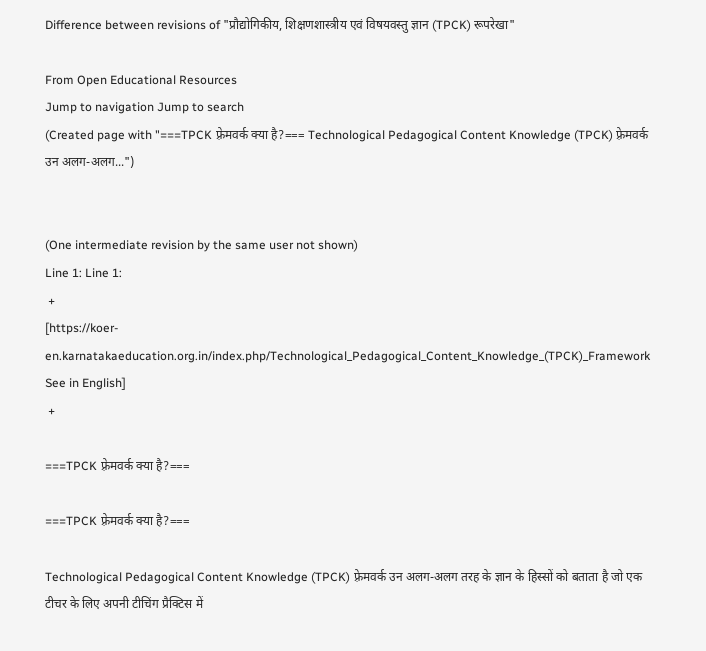Difference between revisions of "प्रौद्योगिकीय, शिक्षणशास्त्रीय एवं विषयवस्तु ज्ञान (TPCK) रूपरेखा"

From Open Educational Resources
Jump to navigation Jump to search
(Created page with "===TPCK फ़्रेमवर्क क्या है?=== Technological Pedagogical Content Knowledge (TPCK) फ़्रेमवर्क उन अलग-अलग...")


(One intermediate revision by the same user not shown)
Line 1: Line 1:
 +
[https://koer-en.karnatakaeducation.org.in/index.php/Technological_Pedagogical_Content_Knowledge_(TPCK)_Framework See in English]
 +

===TPCK फ़्रेमवर्क क्या है?===

===TPCK फ़्रेमवर्क क्या है?===

Technological Pedagogical Content Knowledge (TPCK) फ़्रेमवर्क उन अलग-अलग तरह के ज्ञान के हिस्सों को बताता है जो एक टीचर के लिए अपनी टीचिंग प्रैक्टिस में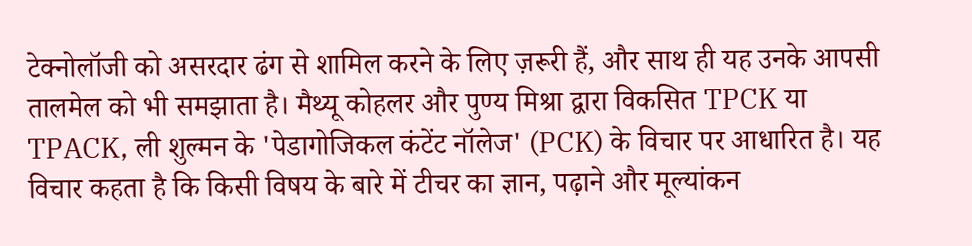टेक्नोलॉजी को असरदार ढंग से शामिल करने के लिए ज़रूरी हैं, और साथ ही यह उनके आपसी तालमेल को भी समझाता है। मैथ्यू कोहलर और पुण्य मिश्रा द्वारा विकसित TPCK या TPACK, ली शुल्मन के 'पेडागोजिकल कंटेंट नॉलेज' (PCK) के विचार पर आधारित है। यह विचार कहता है कि किसी विषय के बारे में टीचर का ज्ञान, पढ़ाने और मूल्यांकन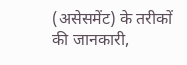(असेसमेंट) के तरीकों की जानकारी,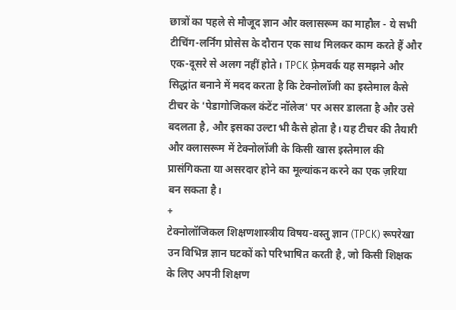छात्रों का पहले से मौजूद ज्ञान और क्लासरूम का माहौल - ये सभी टीचिंग-लर्निंग प्रोसेस के दौरान एक साथ मिलकर काम करते हैं और एक-दूसरे से अलग नहीं होते। TPCK फ़्रेमवर्क यह समझने और सिद्धांत बनाने में मदद करता है कि टेक्नोलॉजी का इस्तेमाल कैसे टीचर के 'पेडागोजिकल कंटेंट नॉलेज' पर असर डालता है और उसे बदलता है, और इसका उल्टा भी कैसे होता है। यह टीचर की तैयारी और क्लासरूम में टेक्नोलॉजी के किसी खास इस्तेमाल की प्रासंगिकता या असरदार होने का मूल्यांकन करने का एक ज़रिया बन सकता है।
+
टेक्नोलॉजिकल शिक्षणशास्त्रीय विषय-वस्तु ज्ञान (TPCK) रूपरेखा उन विभिन्न ज्ञान घटकों को परिभाषित करती है, जो किसी शिक्षक के लिए अपनी शिक्षण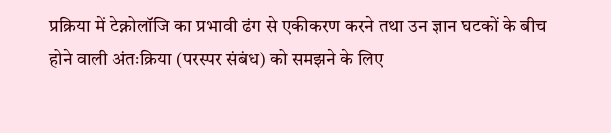प्रक्रिया में टेक्नोलॉजि का प्रभावी ढंग से एकीकरण करने तथा उन ज्ञान घटकों के बीच होने वाली अंतःक्रिया (परस्पर संबंध) को समझने के लिए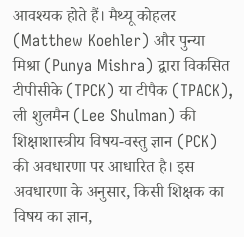आवश्यक होते हैं। मैथ्यू कोहलर (Matthew Koehler) और पुन्या मिश्रा (Punya Mishra) द्वारा विकसित टीपीसीके (TPCK) या टीपैक (TPACK), ली शुलमैन (Lee Shulman) की शिक्षाशास्त्रीय विषय-वस्तु ज्ञान (PCK) की अवधारणा पर आधारित है। इस अवधारणा के अनुसार, किसी शिक्षक का विषय का ज्ञान,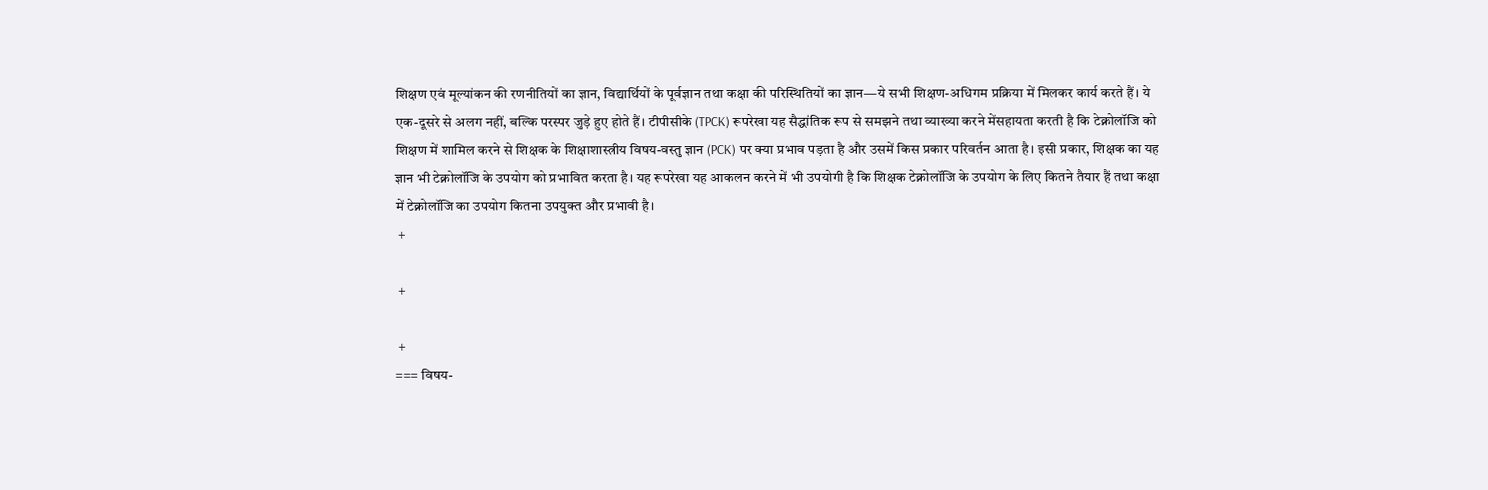शिक्षण एवं मूल्यांकन की रणनीतियों का ज्ञान, विद्यार्थियों के पूर्वज्ञान तथा कक्षा की परिस्थितियों का ज्ञान—ये सभी शिक्षण-अधिगम प्रक्रिया में मिलकर कार्य करते हैं। ये एक-दूसरे से अलग नहीं, बल्कि परस्पर जुड़े हुए होते हैं। टीपीसीके (TPCK) रूपरेखा यह सैद्धांतिक रूप से समझने तथा व्याख्या करने मेंसहायता करती है कि टेक्नोलॉजि को शिक्षण में शामिल करने से शिक्षक के शिक्षाशास्त्रीय विषय-वस्तु ज्ञान (PCK) पर क्या प्रभाव पड़ता है और उसमें किस प्रकार परिवर्तन आता है। इसी प्रकार, शिक्षक का यह ज्ञान भी टेक्नोलॉजि के उपयोग को प्रभावित करता है। यह रूपरेखा यह आकलन करने में भी उपयोगी है कि शिक्षक टेक्नोलॉजि के उपयोग के लिए कितने तैयार हैं तथा कक्षा में टेक्नोलॉजि का उपयोग कितना उपयुक्त और प्रभावी है।
 +

 +

 +
=== विषय-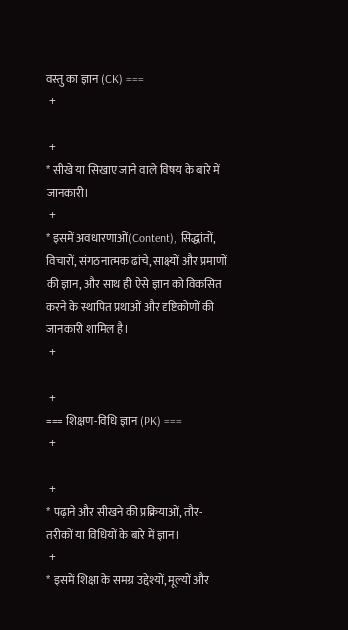वस्तु का ज्ञान (CK) ===
 +

 +
* सीखे या सिखाए जाने वाले विषय के बारे में जानकारी।
 +
* इसमें अवधारणाओं(Content), सिद्धांतों, विचारों, संगठनात्मक ढांचे, साक्ष्यों और प्रमाणों की ज्ञान, और साथ ही ऐसे ज्ञान को विकसित करने के स्थापित प्रथाओं और दृष्टिकोणों की जानकारी शामिल है।
 +

 +
=== शिक्षण-विधि ज्ञान (PK) ===
 +

 +
* पढ़ाने और सीखने की प्रक्रियाओं, तौर-तरीकों या विधियों के बारे में ज्ञान।
 +
* इसमें शिक्षा के समग्र उद्देश्यों, मूल्यों और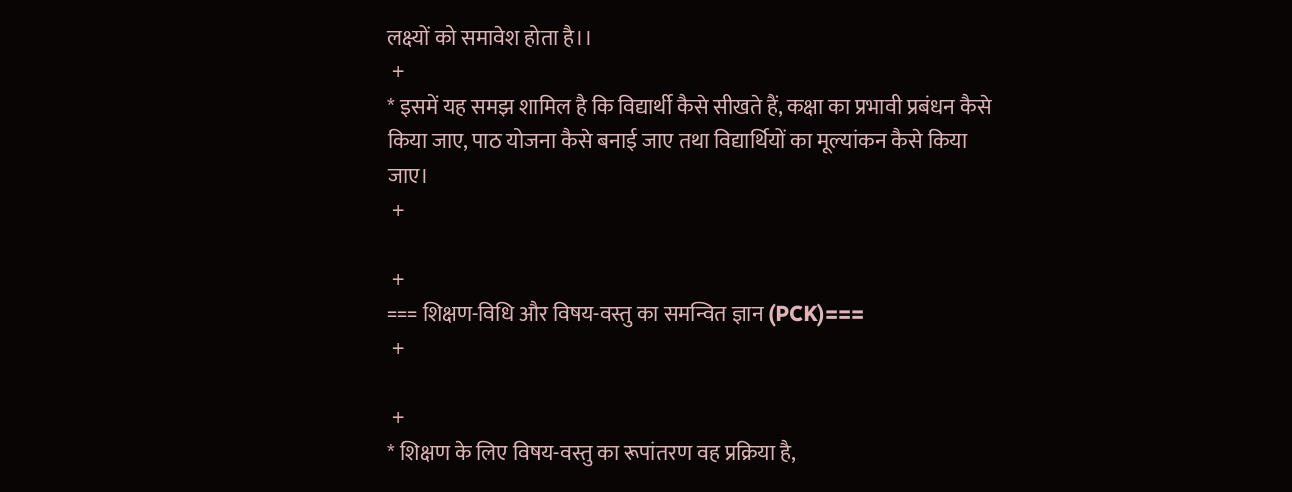लक्ष्यों को समावेश होता है।।
 +
* इसमें यह समझ शामिल है कि विद्यार्थी कैसे सीखते हैं, कक्षा का प्रभावी प्रबंधन कैसे किया जाए, पाठ योजना कैसे बनाई जाए तथा विद्यार्थियों का मूल्यांकन कैसे किया जाए।
 +

 +
=== शिक्षण-विधि और विषय-वस्तु का समन्वित ज्ञान (PCK)===
 +

 +
* शिक्षण के लिए विषय-वस्तु का रूपांतरण वह प्रक्रिया है,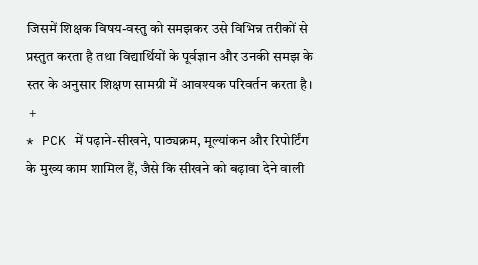जिसमें शिक्षक विषय-वस्तु को समझकर उसे विभिन्न तरीकों से प्रस्तुत करता है तथा विद्यार्थियों के पूर्वज्ञान और उनकी समझ के स्तर के अनुसार शिक्षण सामग्री में आवश्यक परिवर्तन करता है।
 +
* PCK में पढ़ाने-सीखने, पाठ्यक्रम, मूल्यांकन और रिपोर्टिंग के मुख्य काम शामिल हैं, जैसे कि सीखने को बढ़ावा देने वाली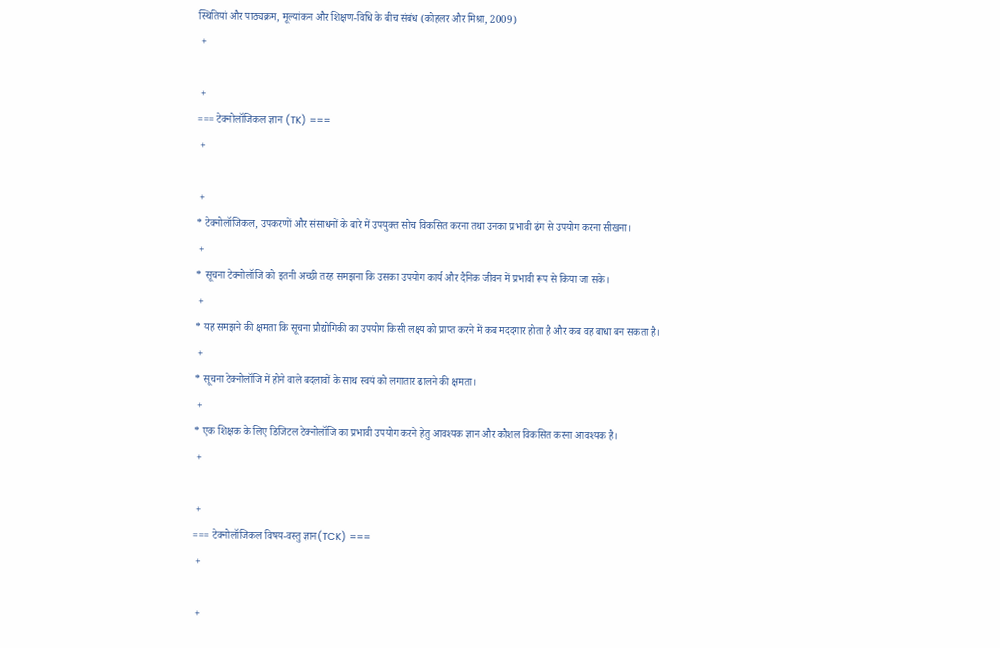स्थितियां और पाठ्यक्रम, मूल्यांकन और शिक्षण-विधि के बीच संबंध (कोहलर और मिश्रा, 2009)
 +

 +
=== टेक्नोलॉजिकल ज्ञान (TK) ===
 +

 +
* टेक्नोलॉजिकल, उपकरणों और संसाधनों के बारे में उपयुक्त सोच विकसित करना तथा उनका प्रभावी ढंग से उपयोग करना सीखना।
 +
* सूचना टेक्नोलॉजि को इतनी अच्छी तरह समझना कि उसका उपयोग कार्य और दैनिक जीवन में प्रभावी रूप से किया जा सके।
 +
* यह समझने की क्षमता कि सूचना प्रौद्योगिकी का उपयोग किसी लक्ष्य को प्राप्त करने में कब मददगार होता है और कब वह बाधा बन सकता है।
 +
* सूचना टेक्नोलॉजि में होने वाले बदलावों के साथ स्वयं को लगातार ढालने की क्षमता।
 +
* एक शिक्षक के लिए डिजिटल टेक्नोलॉजि का प्रभावी उपयोग करने हेतु आवश्यक ज्ञान और कौशल विकसित करना आवश्यक है।
 +

 +
=== टेक्नोलॉजिकल विषय-वस्तु ज्ञान(TCK) ===
 +

 +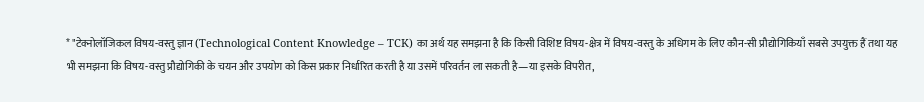* "टेक्नोलॉजिकल विषय-वस्तु ज्ञान (Technological Content Knowledge – TCK) का अर्थ यह समझना है कि किसी विशिष्ट विषय-क्षेत्र में विषय-वस्तु के अधिगम के लिए कौन-सी प्रौद्योगिकियाँ सबसे उपयुक्त हैं तथा यह भी समझना कि विषय-वस्तु प्रौद्योगिकी के चयन और उपयोग को किस प्रकार निर्धारित करती है या उसमें परिवर्तन ला सकती है—या इसके विपरीत,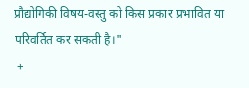प्रौद्योगिकी विषय-वस्तु को किस प्रकार प्रभावित या परिवर्तित कर सकती है।"
 +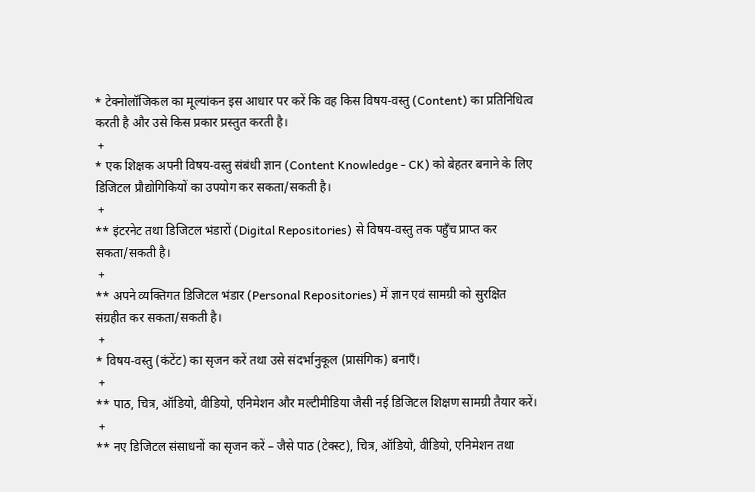* टेक्नोलॉजिकल का मूल्यांकन इस आधार पर करें कि वह किस विषय-वस्तु (Content) का प्रतिनिधित्व करती है और उसे किस प्रकार प्रस्तुत करती है।
 +
* एक शिक्षक अपनी विषय-वस्तु संबंधी ज्ञान (Content Knowledge - CK) को बेहतर बनाने के लिए डिजिटल प्रौद्योगिकियों का उपयोग कर सकता/सकती है।
 +
** इंटरनेट तथा डिजिटल भंडारों (Digital Repositories) से विषय-वस्तु तक पहुँच प्राप्त कर सकता/सकती है।
 +
** अपने व्यक्तिगत डिजिटल भंडार (Personal Repositories) में ज्ञान एवं सामग्री को सुरक्षित संग्रहीत कर सकता/सकती है।
 +
* विषय-वस्तु (कंटेंट) का सृजन करें तथा उसे संदर्भानुकूल (प्रासंगिक) बनाएँ।
 +
** पाठ, चित्र, ऑडियो, वीडियो, एनिमेशन और मल्टीमीडिया जैसी नई डिजिटल शिक्षण सामग्री तैयार करें।
 +
** नए डिजिटल संसाधनों का सृजन करें – जैसे पाठ (टेक्स्ट), चित्र, ऑडियो, वीडियो, एनिमेशन तथा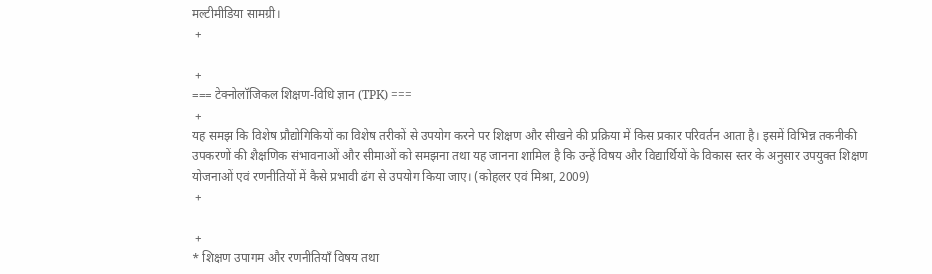मल्टीमीडिया सामग्री।
 +

 +
=== टेक्नोलॉजिकल शिक्षण-विधि ज्ञान (TPK) ===
 +
यह समझ कि विशेष प्रौद्योगिकियों का विशेष तरीकों से उपयोग करने पर शिक्षण और सीखने की प्रक्रिया में किस प्रकार परिवर्तन आता है। इसमें विभिन्न तकनीकी उपकरणों की शैक्षणिक संभावनाओं और सीमाओं को समझना तथा यह जानना शामिल है कि उन्हें विषय और विद्यार्थियों के विकास स्तर के अनुसार उपयुक्त शिक्षण योजनाओं एवं रणनीतियों में कैसे प्रभावी ढंग से उपयोग किया जाए। (कोहलर एवं मिश्रा, 2009)
 +

 +
* शिक्षण उपागम और रणनीतियाँ विषय तथा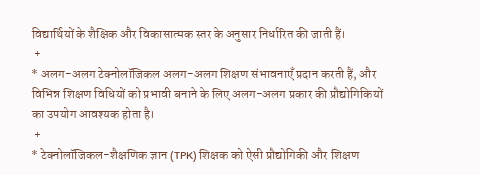विद्यार्थियों के शैक्षिक और विकासात्मक स्तर के अनुसार निर्धारित की जाती हैं।
 +
* अलग-अलग टेक्नोलॉजिकल अलग-अलग शिक्षण संभावनाएँ प्रदान करती हैं, और विभिन्न शिक्षण विधियों को प्रभावी बनाने के लिए अलग-अलग प्रकार की प्रौद्योगिकियों का उपयोग आवश्यक होता है।
 +
* टेक्नोलॉजिकल-शैक्षणिक ज्ञान (TPK) शिक्षक को ऐसी प्रौद्योगिकी और शिक्षण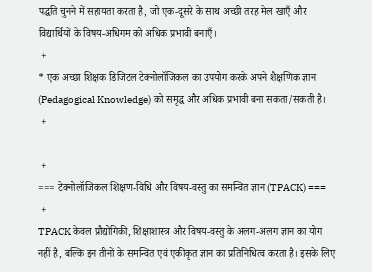पद्धति चुनने में सहायता करता है, जो एक-दूसरे के साथ अच्छी तरह मेल खाएँ और विद्यार्थियों के विषय-अधिगम को अधिक प्रभावी बनाएँ।
 +
* एक अच्छा शिक्षक डिजिटल टेक्नोलॉजिकल का उपयोग करके अपने शैक्षणिक ज्ञान (Pedagogical Knowledge) को समृद्ध और अधिक प्रभावी बना सकता/सकती है।
 +

 +
=== टेक्नोलॉजिकल शिक्षण-विधि और विषय-वस्तु का समन्वित ज्ञान (TPACK) ===
 +
TPACK केवल प्रौद्योगिकी, शिक्षाशास्त्र और विषय-वस्तु के अलग-अलग ज्ञान का योग नहीं है, बल्कि इन तीनों के समन्वित एवं एकीकृत ज्ञान का प्रतिनिधित्व करता है। इसके लिए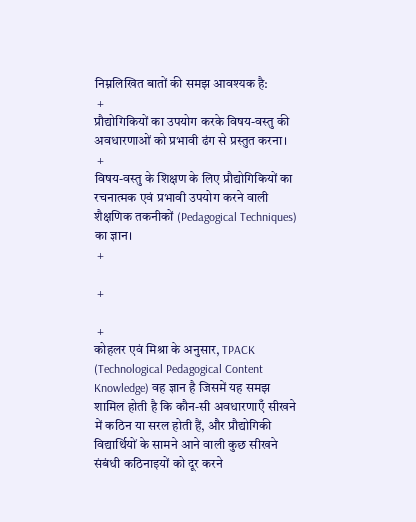निम्नलिखित बातों की समझ आवश्यक है:
 +
प्रौद्योगिकियों का उपयोग करके विषय-वस्तु की अवधारणाओं को प्रभावी ढंग से प्रस्तुत करना।
 +
विषय-वस्तु के शिक्षण के लिए प्रौद्योगिकियों का रचनात्मक एवं प्रभावी उपयोग करने वाली शैक्षणिक तकनीकों (Pedagogical Techniques) का ज्ञान।
 +

 +

 +
कोहलर एवं मिश्रा के अनुसार, TPACK (Technological Pedagogical Content Knowledge) वह ज्ञान है जिसमें यह समझ शामिल होती है कि कौन-सी अवधारणाएँ सीखने में कठिन या सरल होती हैं, और प्रौद्योगिकी विद्यार्थियों के सामने आने वाली कुछ सीखने संबंधी कठिनाइयों को दूर करने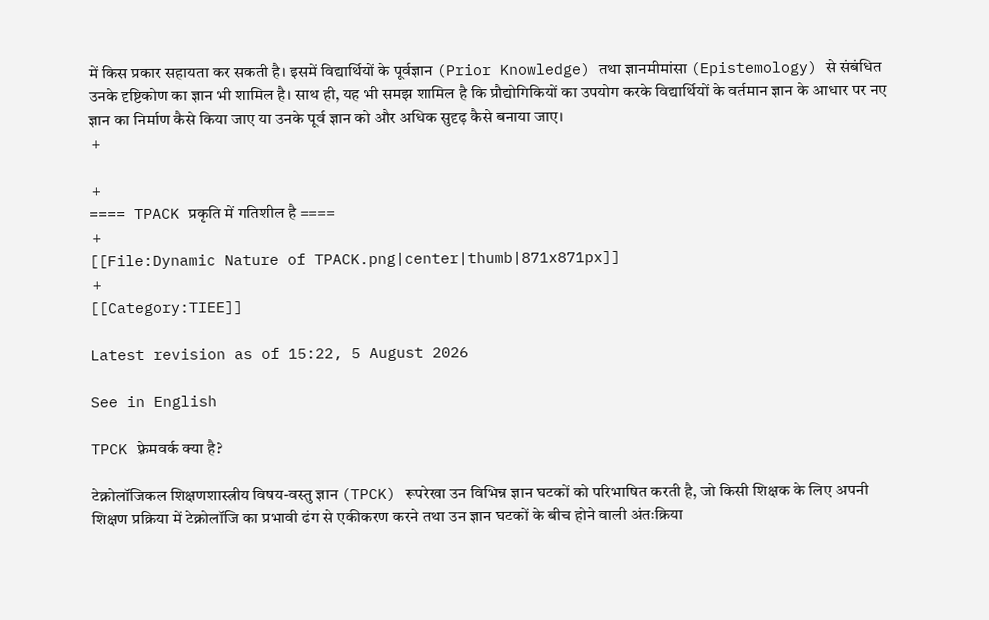में किस प्रकार सहायता कर सकती है। इसमें विद्यार्थियों के पूर्वज्ञान (Prior Knowledge) तथा ज्ञानमीमांसा (Epistemology) से संबंधित उनके दृष्टिकोण का ज्ञान भी शामिल है। साथ ही, यह भी समझ शामिल है कि प्रौद्योगिकियों का उपयोग करके विद्यार्थियों के वर्तमान ज्ञान के आधार पर नए ज्ञान का निर्माण कैसे किया जाए या उनके पूर्व ज्ञान को और अधिक सुदृढ़ कैसे बनाया जाए।
 +

 +
==== TPACK प्रकृति में गतिशील है ====
 +
[[File:Dynamic Nature of TPACK.png|center|thumb|871x871px]]
 +
[[Category:TIEE]]

Latest revision as of 15:22, 5 August 2026

See in English

TPCK फ़्रेमवर्क क्या है?

टेक्नोलॉजिकल शिक्षणशास्त्रीय विषय-वस्तु ज्ञान (TPCK) रूपरेखा उन विभिन्न ज्ञान घटकों को परिभाषित करती है, जो किसी शिक्षक के लिए अपनी शिक्षण प्रक्रिया में टेक्नोलॉजि का प्रभावी ढंग से एकीकरण करने तथा उन ज्ञान घटकों के बीच होने वाली अंतःक्रिया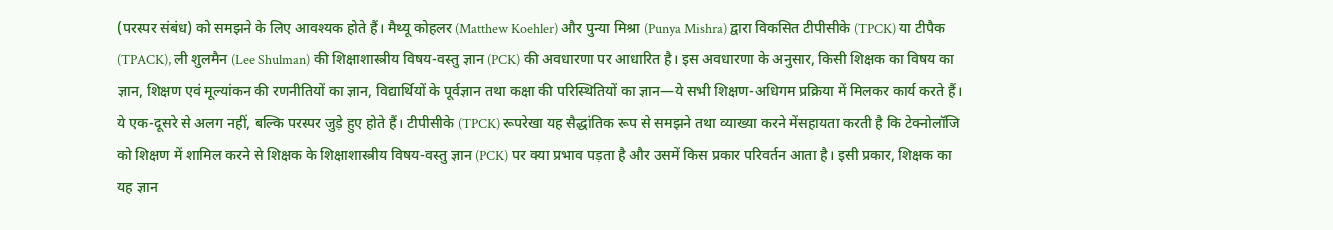(परस्पर संबंध) को समझने के लिए आवश्यक होते हैं। मैथ्यू कोहलर (Matthew Koehler) और पुन्या मिश्रा (Punya Mishra) द्वारा विकसित टीपीसीके (TPCK) या टीपैक (TPACK), ली शुलमैन (Lee Shulman) की शिक्षाशास्त्रीय विषय-वस्तु ज्ञान (PCK) की अवधारणा पर आधारित है। इस अवधारणा के अनुसार, किसी शिक्षक का विषय का ज्ञान, शिक्षण एवं मूल्यांकन की रणनीतियों का ज्ञान, विद्यार्थियों के पूर्वज्ञान तथा कक्षा की परिस्थितियों का ज्ञान—ये सभी शिक्षण-अधिगम प्रक्रिया में मिलकर कार्य करते हैं। ये एक-दूसरे से अलग नहीं, बल्कि परस्पर जुड़े हुए होते हैं। टीपीसीके (TPCK) रूपरेखा यह सैद्धांतिक रूप से समझने तथा व्याख्या करने मेंसहायता करती है कि टेक्नोलॉजि को शिक्षण में शामिल करने से शिक्षक के शिक्षाशास्त्रीय विषय-वस्तु ज्ञान (PCK) पर क्या प्रभाव पड़ता है और उसमें किस प्रकार परिवर्तन आता है। इसी प्रकार, शिक्षक का यह ज्ञान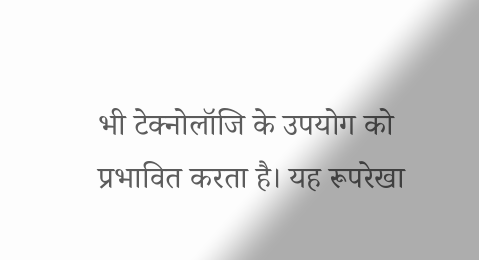भी टेक्नोलॉजि के उपयोग को प्रभावित करता है। यह रूपरेखा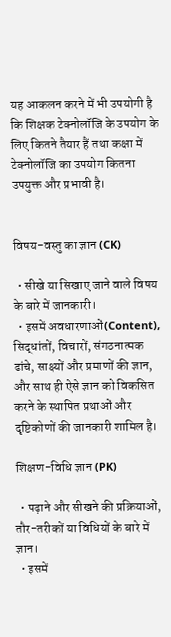यह आकलन करने में भी उपयोगी है कि शिक्षक टेक्नोलॉजि के उपयोग के लिए कितने तैयार हैं तथा कक्षा में टेक्नोलॉजि का उपयोग कितना उपयुक्त और प्रभावी है।


विषय-वस्तु का ज्ञान (CK)

  • सीखे या सिखाए जाने वाले विषय के बारे में जानकारी।
  • इसमें अवधारणाओं(Content), सिद्धांतों, विचारों, संगठनात्मक ढांचे, साक्ष्यों और प्रमाणों की ज्ञान, और साथ ही ऐसे ज्ञान को विकसित करने के स्थापित प्रथाओं और दृष्टिकोणों की जानकारी शामिल है।

शिक्षण-विधि ज्ञान (PK)

  • पढ़ाने और सीखने की प्रक्रियाओं, तौर-तरीकों या विधियों के बारे में ज्ञान।
  • इसमें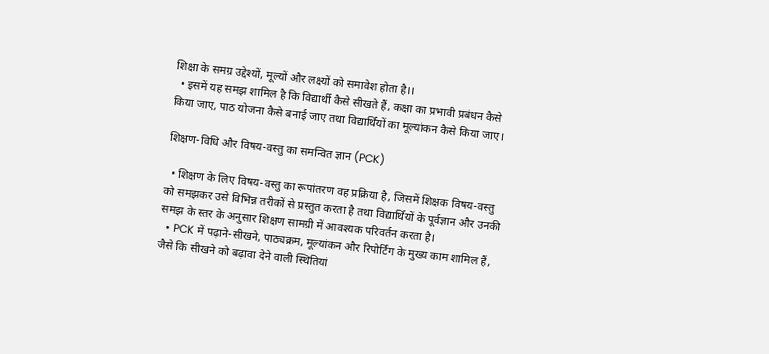शिक्षा के समग्र उद्देश्यों, मूल्यों और लक्ष्यों को समावेश होता है।।
  • इसमें यह समझ शामिल है कि विद्यार्थी कैसे सीखते हैं, कक्षा का प्रभावी प्रबंधन कैसे किया जाए, पाठ योजना कैसे बनाई जाए तथा विद्यार्थियों का मूल्यांकन कैसे किया जाए।

शिक्षण-विधि और विषय-वस्तु का समन्वित ज्ञान (PCK)

  • शिक्षण के लिए विषय-वस्तु का रूपांतरण वह प्रक्रिया है, जिसमें शिक्षक विषय-वस्तु को समझकर उसे विभिन्न तरीकों से प्रस्तुत करता है तथा विद्यार्थियों के पूर्वज्ञान और उनकी समझ के स्तर के अनुसार शिक्षण सामग्री में आवश्यक परिवर्तन करता है।
  • PCK में पढ़ाने-सीखने, पाठ्यक्रम, मूल्यांकन और रिपोर्टिंग के मुख्य काम शामिल हैं, जैसे कि सीखने को बढ़ावा देने वाली स्थितियां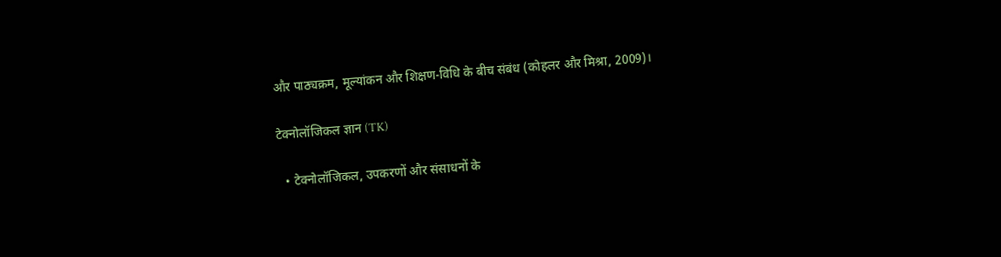और पाठ्यक्रम, मूल्यांकन और शिक्षण-विधि के बीच संबंध (कोहलर और मिश्रा, 2009)।

टेक्नोलॉजिकल ज्ञान (TK)

  • टेक्नोलॉजिकल, उपकरणों और संसाधनों के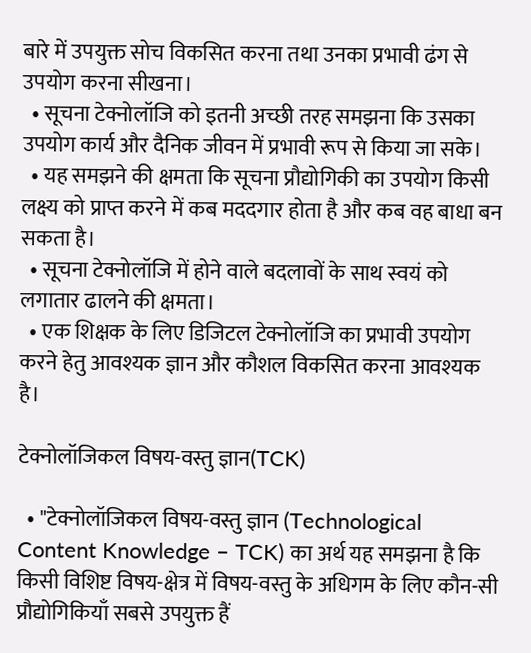बारे में उपयुक्त सोच विकसित करना तथा उनका प्रभावी ढंग से उपयोग करना सीखना।
  • सूचना टेक्नोलॉजि को इतनी अच्छी तरह समझना कि उसका उपयोग कार्य और दैनिक जीवन में प्रभावी रूप से किया जा सके।
  • यह समझने की क्षमता कि सूचना प्रौद्योगिकी का उपयोग किसी लक्ष्य को प्राप्त करने में कब मददगार होता है और कब वह बाधा बन सकता है।
  • सूचना टेक्नोलॉजि में होने वाले बदलावों के साथ स्वयं को लगातार ढालने की क्षमता।
  • एक शिक्षक के लिए डिजिटल टेक्नोलॉजि का प्रभावी उपयोग करने हेतु आवश्यक ज्ञान और कौशल विकसित करना आवश्यक है।

टेक्नोलॉजिकल विषय-वस्तु ज्ञान(TCK)

  • "टेक्नोलॉजिकल विषय-वस्तु ज्ञान (Technological Content Knowledge – TCK) का अर्थ यह समझना है कि किसी विशिष्ट विषय-क्षेत्र में विषय-वस्तु के अधिगम के लिए कौन-सी प्रौद्योगिकियाँ सबसे उपयुक्त हैं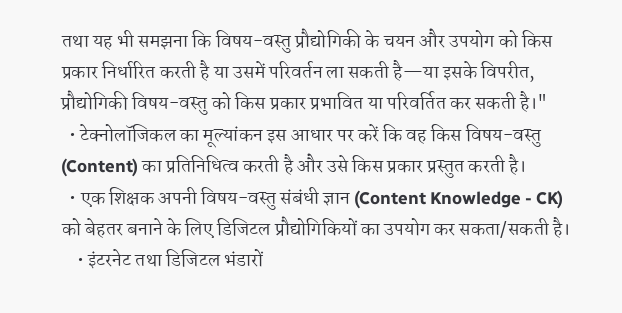तथा यह भी समझना कि विषय-वस्तु प्रौद्योगिकी के चयन और उपयोग को किस प्रकार निर्धारित करती है या उसमें परिवर्तन ला सकती है—या इसके विपरीत, प्रौद्योगिकी विषय-वस्तु को किस प्रकार प्रभावित या परिवर्तित कर सकती है।"
  • टेक्नोलॉजिकल का मूल्यांकन इस आधार पर करें कि वह किस विषय-वस्तु (Content) का प्रतिनिधित्व करती है और उसे किस प्रकार प्रस्तुत करती है।
  • एक शिक्षक अपनी विषय-वस्तु संबंधी ज्ञान (Content Knowledge - CK) को बेहतर बनाने के लिए डिजिटल प्रौद्योगिकियों का उपयोग कर सकता/सकती है।
    • इंटरनेट तथा डिजिटल भंडारों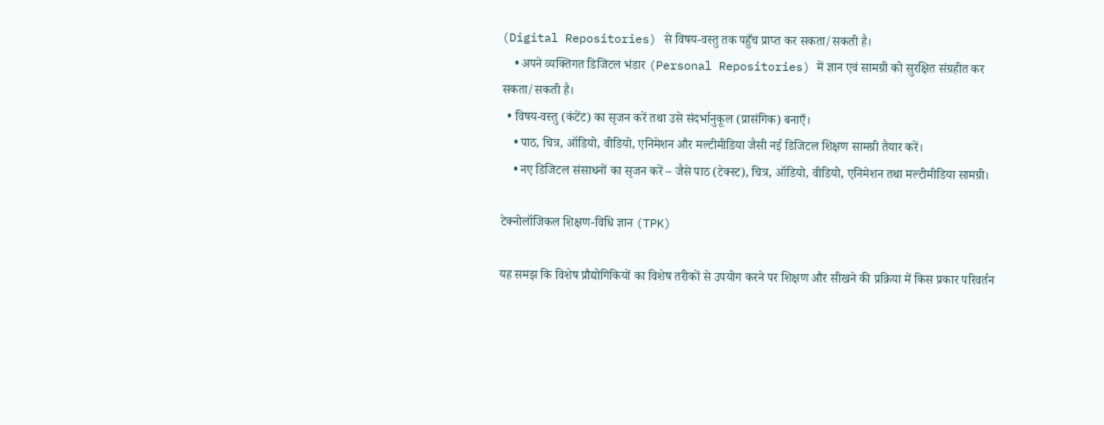(Digital Repositories) से विषय-वस्तु तक पहुँच प्राप्त कर सकता/सकती है।
    • अपने व्यक्तिगत डिजिटल भंडार (Personal Repositories) में ज्ञान एवं सामग्री को सुरक्षित संग्रहीत कर सकता/सकती है।
  • विषय-वस्तु (कंटेंट) का सृजन करें तथा उसे संदर्भानुकूल (प्रासंगिक) बनाएँ।
    • पाठ, चित्र, ऑडियो, वीडियो, एनिमेशन और मल्टीमीडिया जैसी नई डिजिटल शिक्षण सामग्री तैयार करें।
    • नए डिजिटल संसाधनों का सृजन करें – जैसे पाठ (टेक्स्ट), चित्र, ऑडियो, वीडियो, एनिमेशन तथा मल्टीमीडिया सामग्री।

टेक्नोलॉजिकल शिक्षण-विधि ज्ञान (TPK)

यह समझ कि विशेष प्रौद्योगिकियों का विशेष तरीकों से उपयोग करने पर शिक्षण और सीखने की प्रक्रिया में किस प्रकार परिवर्तन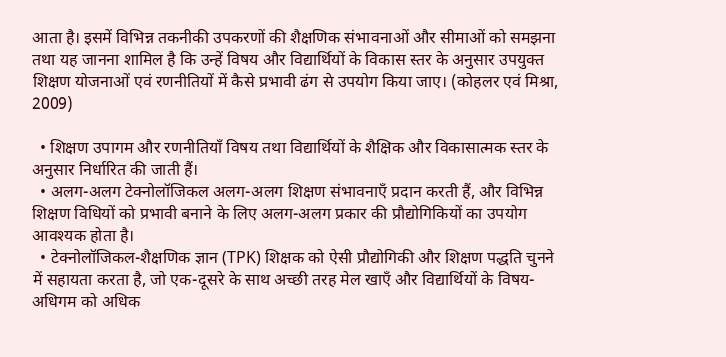आता है। इसमें विभिन्न तकनीकी उपकरणों की शैक्षणिक संभावनाओं और सीमाओं को समझना तथा यह जानना शामिल है कि उन्हें विषय और विद्यार्थियों के विकास स्तर के अनुसार उपयुक्त शिक्षण योजनाओं एवं रणनीतियों में कैसे प्रभावी ढंग से उपयोग किया जाए। (कोहलर एवं मिश्रा, 2009)

  • शिक्षण उपागम और रणनीतियाँ विषय तथा विद्यार्थियों के शैक्षिक और विकासात्मक स्तर के अनुसार निर्धारित की जाती हैं।
  • अलग-अलग टेक्नोलॉजिकल अलग-अलग शिक्षण संभावनाएँ प्रदान करती हैं, और विभिन्न शिक्षण विधियों को प्रभावी बनाने के लिए अलग-अलग प्रकार की प्रौद्योगिकियों का उपयोग आवश्यक होता है।
  • टेक्नोलॉजिकल-शैक्षणिक ज्ञान (TPK) शिक्षक को ऐसी प्रौद्योगिकी और शिक्षण पद्धति चुनने में सहायता करता है, जो एक-दूसरे के साथ अच्छी तरह मेल खाएँ और विद्यार्थियों के विषय-अधिगम को अधिक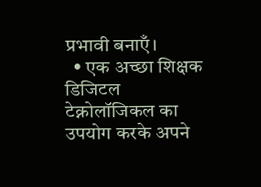प्रभावी बनाएँ।
  • एक अच्छा शिक्षक डिजिटल टेक्नोलॉजिकल का उपयोग करके अपने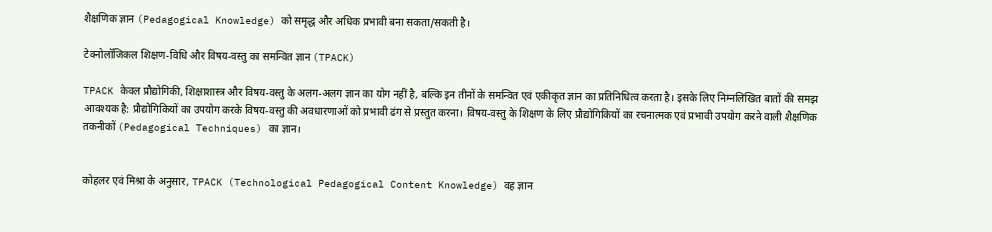शैक्षणिक ज्ञान (Pedagogical Knowledge) को समृद्ध और अधिक प्रभावी बना सकता/सकती है।

टेक्नोलॉजिकल शिक्षण-विधि और विषय-वस्तु का समन्वित ज्ञान (TPACK)

TPACK केवल प्रौद्योगिकी, शिक्षाशास्त्र और विषय-वस्तु के अलग-अलग ज्ञान का योग नहीं है, बल्कि इन तीनों के समन्वित एवं एकीकृत ज्ञान का प्रतिनिधित्व करता है। इसके लिए निम्नलिखित बातों की समझ आवश्यक है: प्रौद्योगिकियों का उपयोग करके विषय-वस्तु की अवधारणाओं को प्रभावी ढंग से प्रस्तुत करना। विषय-वस्तु के शिक्षण के लिए प्रौद्योगिकियों का रचनात्मक एवं प्रभावी उपयोग करने वाली शैक्षणिक तकनीकों (Pedagogical Techniques) का ज्ञान।


कोहलर एवं मिश्रा के अनुसार, TPACK (Technological Pedagogical Content Knowledge) वह ज्ञान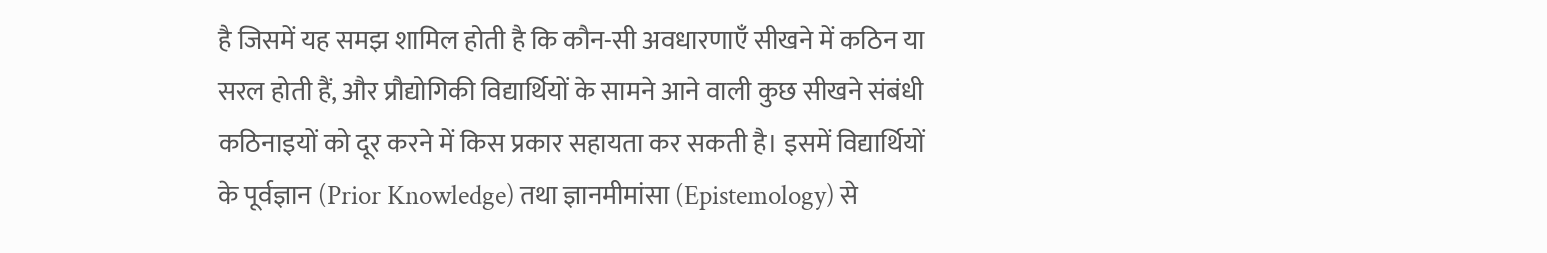है जिसमें यह समझ शामिल होती है कि कौन-सी अवधारणाएँ सीखने में कठिन या सरल होती हैं, और प्रौद्योगिकी विद्यार्थियों के सामने आने वाली कुछ सीखने संबंधी कठिनाइयों को दूर करने में किस प्रकार सहायता कर सकती है। इसमें विद्यार्थियों के पूर्वज्ञान (Prior Knowledge) तथा ज्ञानमीमांसा (Epistemology) से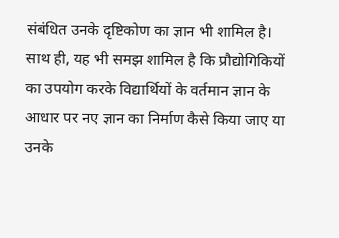संबंधित उनके दृष्टिकोण का ज्ञान भी शामिल है। साथ ही, यह भी समझ शामिल है कि प्रौद्योगिकियों का उपयोग करके विद्यार्थियों के वर्तमान ज्ञान के आधार पर नए ज्ञान का निर्माण कैसे किया जाए या उनके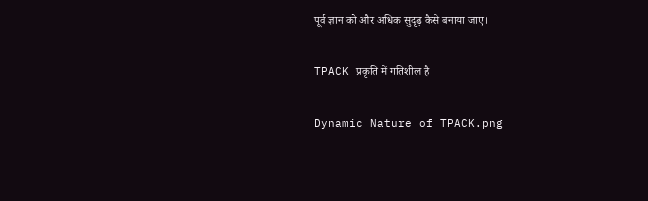पूर्व ज्ञान को और अधिक सुदृढ़ कैसे बनाया जाए।

TPACK प्रकृति में गतिशील है

Dynamic Nature of TPACK.png